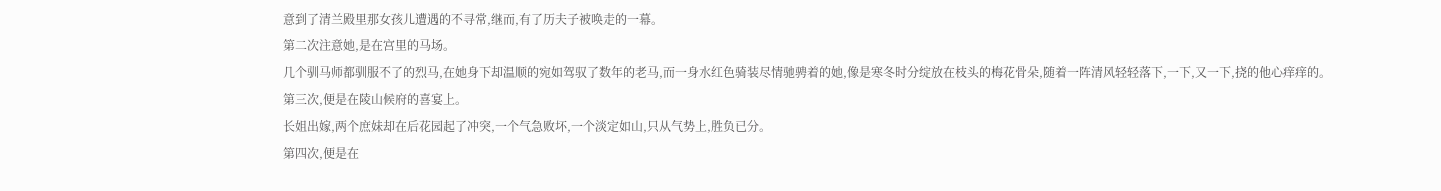意到了清兰殿里那女孩儿遭遇的不寻常,继而,有了历夫子被唤走的一幕。
第二次注意她,是在宫里的马场。
几个驯马师都驯服不了的烈马,在她身下却温顺的宛如驾驭了数年的老马,而一身水红色骑装尽情驰骋着的她,像是寒冬时分绽放在枝头的梅花骨朵,随着一阵清风轻轻落下,一下,又一下,挠的他心痒痒的。
第三次,便是在陵山候府的喜宴上。
长姐出嫁,两个庶妹却在后花园起了冲突,一个气急败坏,一个淡定如山,只从气势上,胜负已分。
第四次,便是在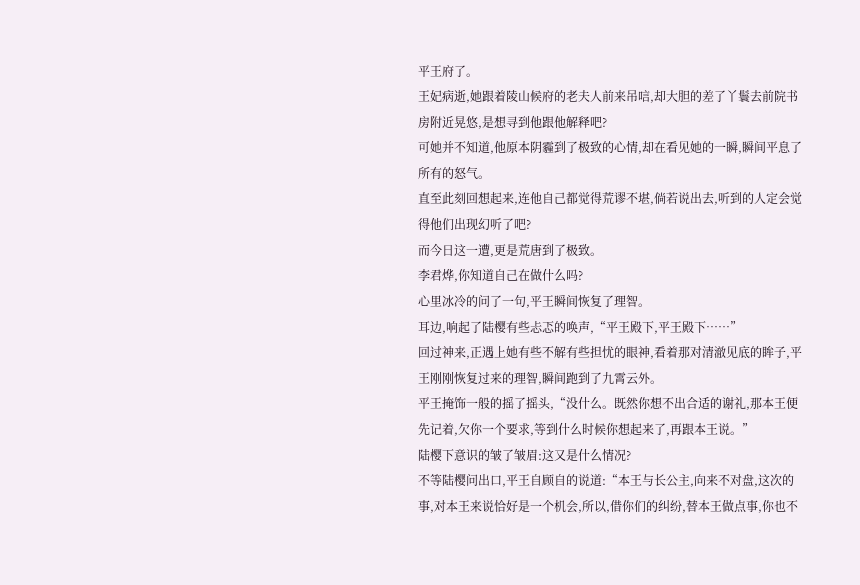平王府了。
王妃病逝,她跟着陵山候府的老夫人前来吊唁,却大胆的差了丫鬟去前院书房附近晃悠,是想寻到他跟他解释吧?
可她并不知道,他原本阴霾到了极致的心情,却在看见她的一瞬,瞬间平息了所有的怒气。
直至此刻回想起来,连他自己都觉得荒谬不堪,倘若说出去,听到的人定会觉得他们出现幻听了吧?
而今日这一遭,更是荒唐到了极致。
李君烨,你知道自己在做什么吗?
心里冰冷的问了一句,平王瞬间恢复了理智。
耳边,响起了陆樱有些忐忑的唤声,“平王殿下,平王殿下……”
回过神来,正遇上她有些不解有些担忧的眼神,看着那对清澈见底的眸子,平王刚刚恢复过来的理智,瞬间跑到了九霄云外。
平王掩饰一般的摇了摇头,“没什么。既然你想不出合适的谢礼,那本王便先记着,欠你一个要求,等到什么时候你想起来了,再跟本王说。”
陆樱下意识的皱了皱眉:这又是什么情况?
不等陆樱问出口,平王自顾自的说道:“本王与长公主,向来不对盘,这次的事,对本王来说恰好是一个机会,所以,借你们的纠纷,替本王做点事,你也不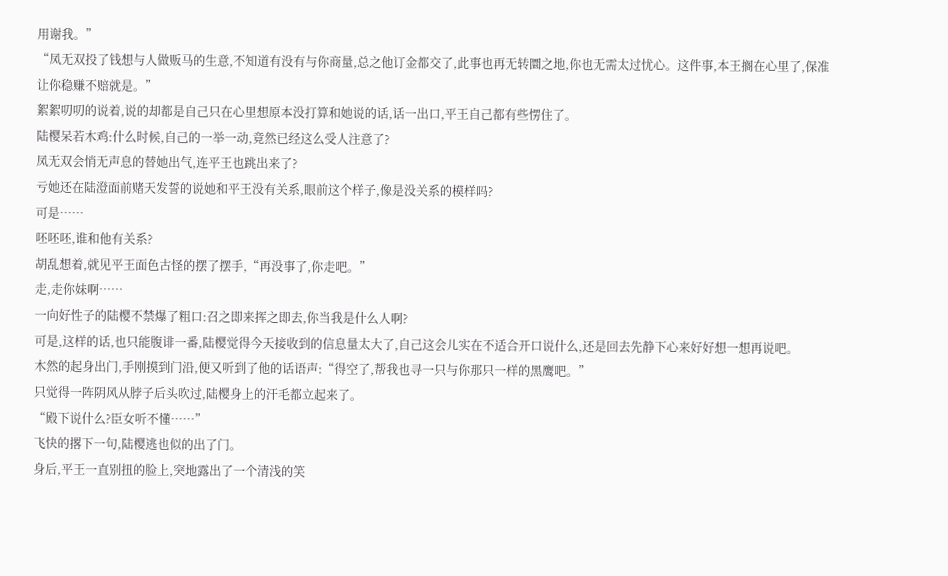用谢我。”
“凤无双投了钱想与人做贩马的生意,不知道有没有与你商量,总之他订金都交了,此事也再无转圜之地,你也无需太过忧心。这件事,本王搁在心里了,保准让你稳赚不赔就是。”
絮絮叨叨的说着,说的却都是自己只在心里想原本没打算和她说的话,话一出口,平王自己都有些愣住了。
陆樱呆若木鸡:什么时候,自己的一举一动,竟然已经这么受人注意了?
凤无双会悄无声息的替她出气,连平王也跳出来了?
亏她还在陆澄面前赌天发誓的说她和平王没有关系,眼前这个样子,像是没关系的模样吗?
可是……
呸呸呸,谁和他有关系?
胡乱想着,就见平王面色古怪的摆了摆手,“再没事了,你走吧。”
走,走你妹啊……
一向好性子的陆樱不禁爆了粗口:召之即来挥之即去,你当我是什么人啊?
可是,这样的话,也只能腹诽一番,陆樱觉得今天接收到的信息量太大了,自己这会儿实在不适合开口说什么,还是回去先静下心来好好想一想再说吧。
木然的起身出门,手刚摸到门沿,便又听到了他的话语声:“得空了,帮我也寻一只与你那只一样的黑鹰吧。”
只觉得一阵阴风从脖子后头吹过,陆樱身上的汗毛都立起来了。
“殿下说什么?臣女听不懂……”
飞快的撂下一句,陆樱逃也似的出了门。
身后,平王一直别扭的脸上,突地露出了一个清浅的笑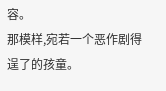容。
那模样,宛若一个恶作剧得逞了的孩童。